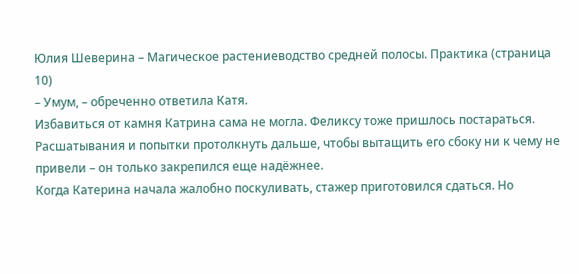Юлия Шеверина – Магическое растениеводство средней полосы. Практика (страница 10)
– Умум, – обреченно ответила Катя.
Избавиться от камня Катрина сама не могла. Феликсу тоже пришлось постараться. Расшатывания и попытки протолкнуть дальше, чтобы вытащить его сбоку ни к чему не привели – он только закрепился еще надёжнее.
Когда Катерина начала жалобно поскуливать, стажер приготовился сдаться. Но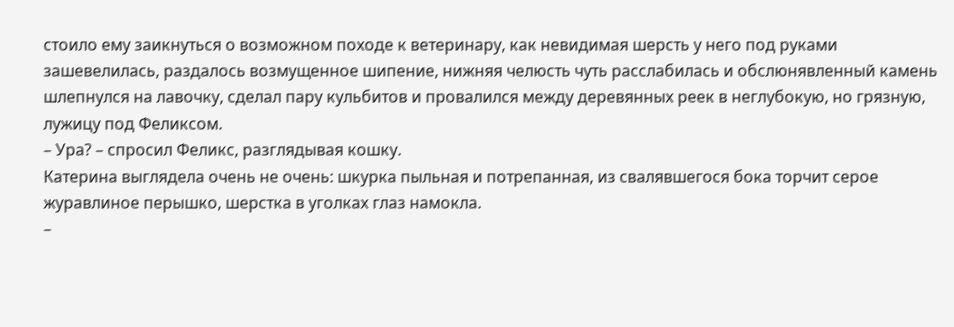стоило ему заикнуться о возможном походе к ветеринару, как невидимая шерсть у него под руками зашевелилась, раздалось возмущенное шипение, нижняя челюсть чуть расслабилась и обслюнявленный камень шлепнулся на лавочку, сделал пару кульбитов и провалился между деревянных реек в неглубокую, но грязную, лужицу под Феликсом.
– Ура? – спросил Феликс, разглядывая кошку.
Катерина выглядела очень не очень: шкурка пыльная и потрепанная, из свалявшегося бока торчит серое журавлиное перышко, шерстка в уголках глаз намокла.
–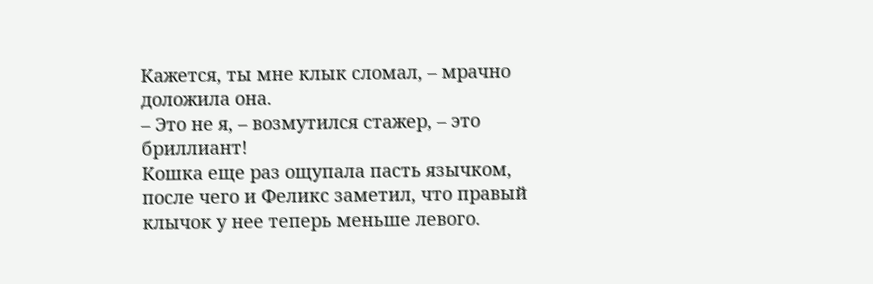Кажется, ты мне клык сломал, – мрачно доложила она.
– Это не я, – возмутился стажер, – это бриллиант!
Кошка еще раз ощупала пасть язычком, после чего и Феликс заметил, что правый клычок у нее теперь меньше левого.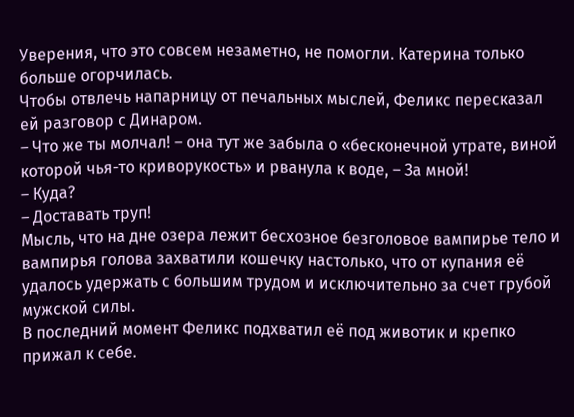Уверения, что это совсем незаметно, не помогли. Катерина только больше огорчилась.
Чтобы отвлечь напарницу от печальных мыслей, Феликс пересказал ей разговор с Динаром.
– Что же ты молчал! – она тут же забыла о «бесконечной утрате, виной которой чья-то криворукость» и рванула к воде, – За мной!
– Куда?
– Доставать труп!
Мысль, что на дне озера лежит бесхозное безголовое вампирье тело и вампирья голова захватили кошечку настолько, что от купания её удалось удержать с большим трудом и исключительно за счет грубой мужской силы.
В последний момент Феликс подхватил её под животик и крепко прижал к себе.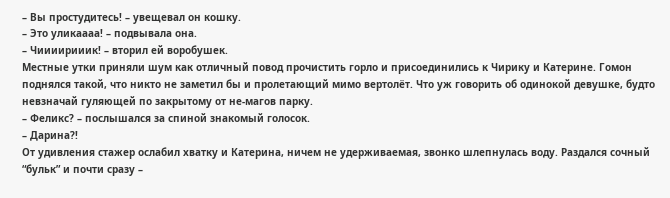– Вы простудитесь! – увещевал он кошку.
– Это уликаааа! – подвывала она.
– Чиииирииик! – вторил ей воробушек.
Местные утки приняли шум как отличный повод прочистить горло и присоединились к Чирику и Катерине. Гомон поднялся такой, что никто не заметил бы и пролетающий мимо вертолёт. Что уж говорить об одинокой девушке, будто невзначай гуляющей по закрытому от не-магов парку.
– Феликс? – послышался за спиной знакомый голосок.
– Дарина?!
От удивления стажер ослабил хватку и Катерина, ничем не удерживаемая, звонко шлепнулась воду. Раздался сочный “бульк” и почти сразу –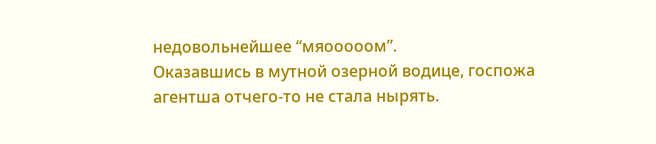недовольнейшее “мяооооом”.
Оказавшись в мутной озерной водице, госпожа агентша отчего-то не стала нырять.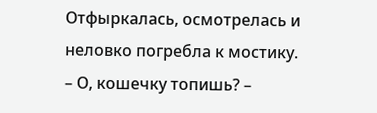Отфыркалась, осмотрелась и неловко погребла к мостику.
– О, кошечку топишь? –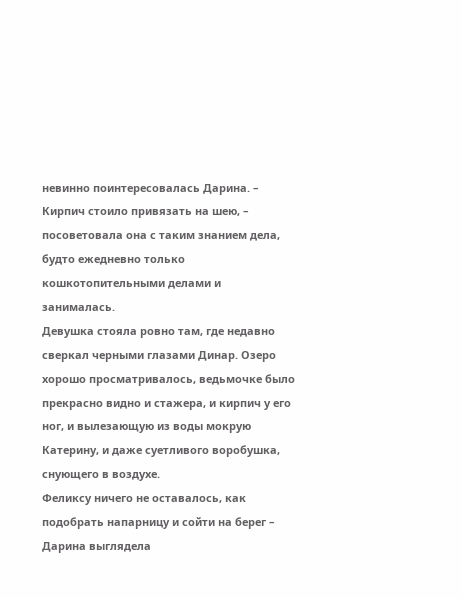невинно поинтересовалась Дарина. – Кирпич стоило привязать на шею, – посоветовала она с таким знанием дела, будто ежедневно только кошкотопительными делами и занималась.
Девушка стояла ровно там, где недавно сверкал черными глазами Динар. Озеро хорошо просматривалось, ведьмочке было прекрасно видно и стажера, и кирпич у его ног, и вылезающую из воды мокрую Катерину, и даже суетливого воробушка, снующего в воздухе.
Феликсу ничего не оставалось, как подобрать напарницу и сойти на берег – Дарина выглядела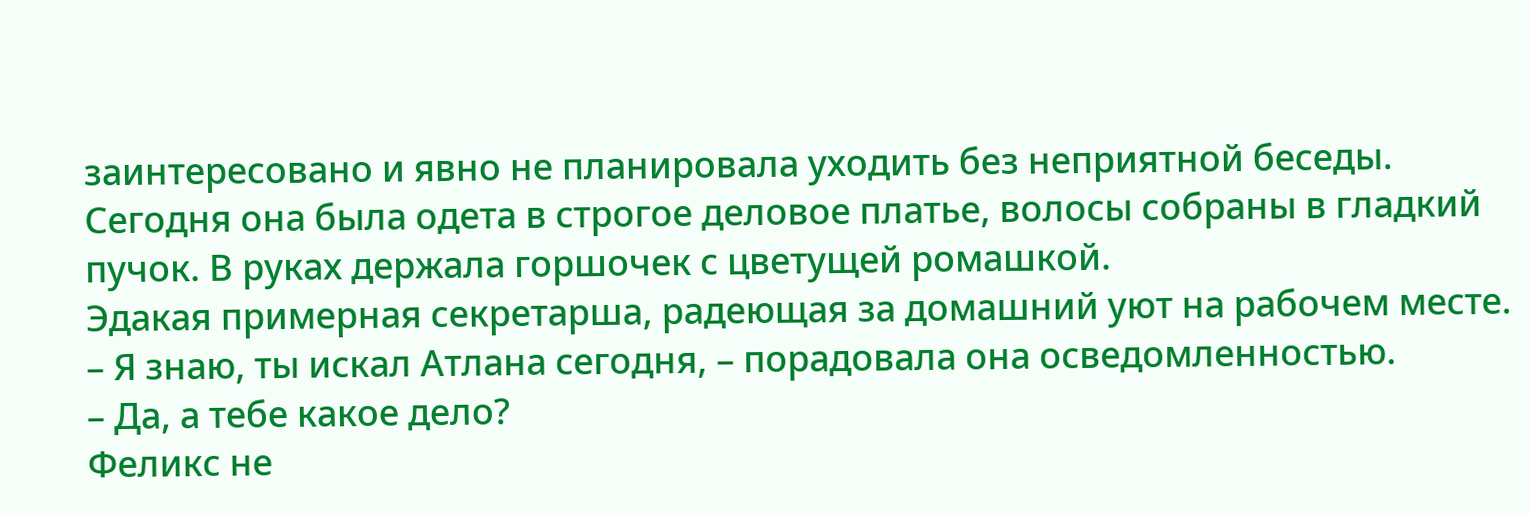заинтересовано и явно не планировала уходить без неприятной беседы.
Сегодня она была одета в строгое деловое платье, волосы собраны в гладкий пучок. В руках держала горшочек с цветущей ромашкой.
Эдакая примерная секретарша, радеющая за домашний уют на рабочем месте.
– Я знаю, ты искал Атлана сегодня, – порадовала она осведомленностью.
– Да, а тебе какое дело?
Феликс не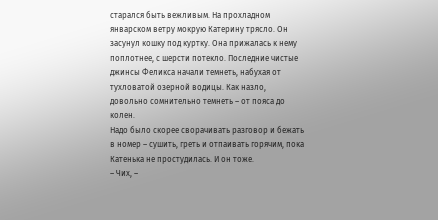старался быть вежливым. На прохладном январском ветру мокрую Катерину трясло. Он засунул кошку под куртку. Она прижалась к нему поплотнее, с шерсти потекло. Последние чистые джинсы Феликса начали темнеть, набухая от тухловатой озерной водицы. Как назло, довольно сомнительно темнеть – от пояса до колен.
Надо было скорее сворачивать разговор и бежать в номер – сушить, греть и отпаивать горячим, пока Катенька не простудилась. И он тоже.
– Чих, –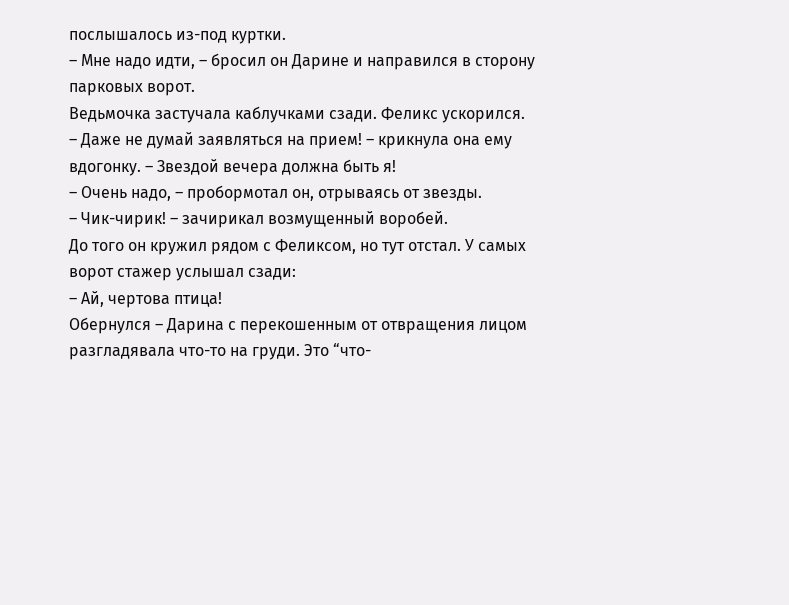послышалось из-под куртки.
– Мне надо идти, – бросил он Дарине и направился в сторону парковых ворот.
Ведьмочка застучала каблучками сзади. Феликс ускорился.
– Даже не думай заявляться на прием! – крикнула она ему вдогонку. – Звездой вечера должна быть я!
– Очень надо, – пробормотал он, отрываясь от звезды.
– Чик-чирик! – зачирикал возмущенный воробей.
До того он кружил рядом с Феликсом, но тут отстал. У самых ворот стажер услышал сзади:
– Ай, чертова птица!
Обернулся – Дарина с перекошенным от отвращения лицом разгладявала что-то на груди. Это “что-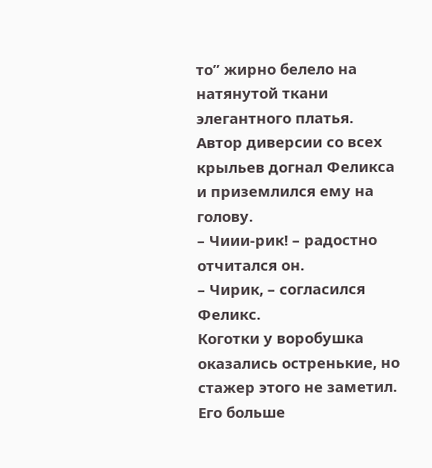то” жирно белело на натянутой ткани элегантного платья.
Автор диверсии со всех крыльев догнал Феликса и приземлился ему на голову.
– Чиии-рик! – радостно отчитался он.
– Чирик, – согласился Феликс.
Коготки у воробушка оказались остренькие, но стажер этого не заметил. Его больше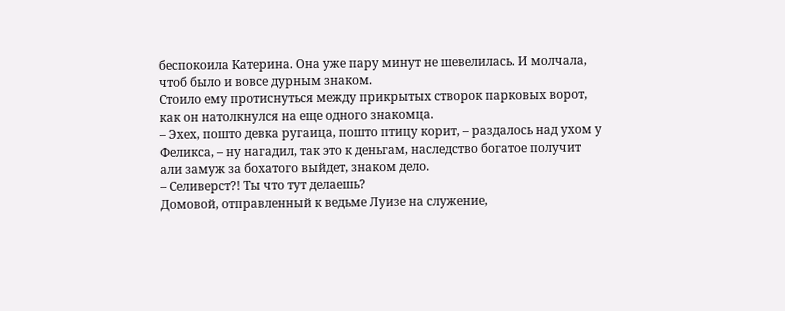беспокоила Катерина. Она уже пару минут не шевелилась. И молчала, чтоб было и вовсе дурным знаком.
Стоило ему протиснуться между прикрытых створок парковых ворот, как он натолкнулся на еще одного знакомца.
– Эхех, пошто девка ругаица, пошто птицу корит, – раздалось над ухом у Феликса, – ну нагадил, так это к деньгам, наследство богатое получит али замуж за бохатого выйдет, знаком дело.
– Селиверст?! Ты что тут делаешь?
Домовой, отправленный к ведьме Луизе на служение,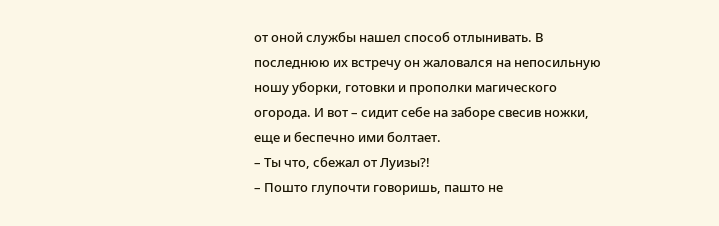от оной службы нашел способ отлынивать. В последнюю их встречу он жаловался на непосильную ношу уборки, готовки и прополки магического огорода. И вот – сидит себе на заборе свесив ножки, еще и беспечно ими болтает.
– Ты что, сбежал от Луизы?!
– Пошто глупочти говоришь, пашто не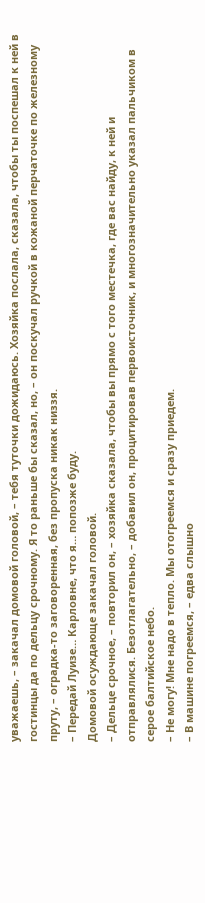уважаешь, – закачал домовой головой, – тебя туточки дожидаюсь. Хозяйка послала, сказала, чтобы ты поспешал к ней в гостинцы да по дельцу срочному. Я то раньше бы сказал, но, – он поскучал ручкой в кожаной перчаточке по железному пруту, – оградка-то заговоренная, без пропуска никак низзя.
– Передай Луизе… Карловне, что я… попозже буду.
Домовой осуждающе закачал головой.
– Дельце срочное, – повторил он, – хозяйка сказала, чтобы вы прямо с того местечка, где вас найду, к ней и отправлялися. Безотлагательно, – добавил он, процитировав первоисточник, и многозначительно указал пальчиком в серое балтийское небо.
– Не могу! Мне надо в тепло. Мы отогреемся и сразу приедем.
– В машине погреемся, – едва слышно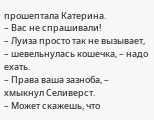прошептала Катерина.
– Вас не спрашивали!
– Луиза просто так не вызывает, – шевельнулась кошечка, – надо ехать.
– Права ваша зазноба, – хмыкнул Селиверст.
– Может скажешь, что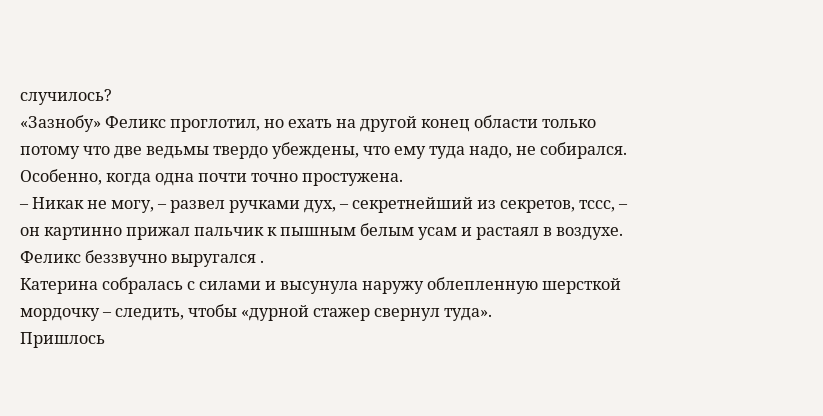случилось?
«Зазнобу» Феликс проглотил, но ехать на другой конец области только потому что две ведьмы твердо убеждены, что ему туда надо, не собирался. Особенно, когда одна почти точно простужена.
– Никак не могу, – развел ручками дух, – секретнейший из секретов, тссс, – он картинно прижал пальчик к пышным белым усам и растаял в воздухе.
Феликс беззвучно выругался .
Катерина собралась с силами и высунула наружу облепленную шерсткой мордочку – следить, чтобы «дурной стажер свернул туда».
Пришлось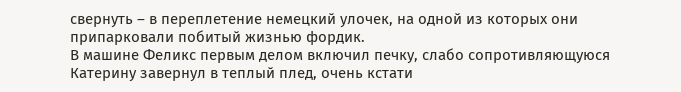свернуть – в переплетение немецкий улочек, на одной из которых они припарковали побитый жизнью фордик.
В машине Феликс первым делом включил печку, слабо сопротивляющуюся Катерину завернул в теплый плед, очень кстати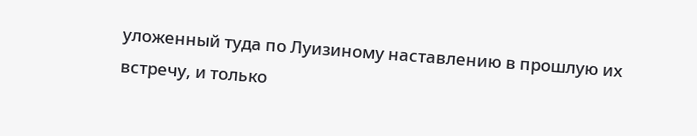уложенный туда по Луизиному наставлению в прошлую их встречу, и только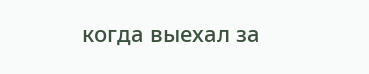когда выехал за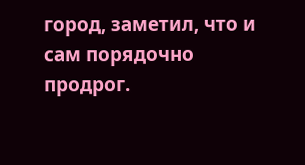город, заметил, что и сам порядочно продрог.